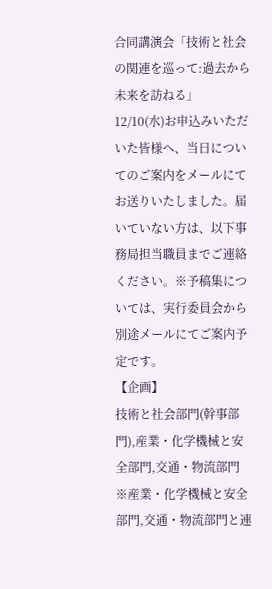合同講演会「技術と社会の関連を巡って:過去から未来を訪ねる」
12/10(水)お申込みいただいた皆様へ、当日についてのご案内をメールにてお送りいたしました。届いていない方は、以下事務局担当職員までご連絡ください。※予稿集については、実行委員会から別途メールにてご案内予定です。
【企画】
技術と社会部門(幹事部門),産業・化学機械と安全部門,交通・物流部門
※産業・化学機械と安全部門,交通・物流部門と連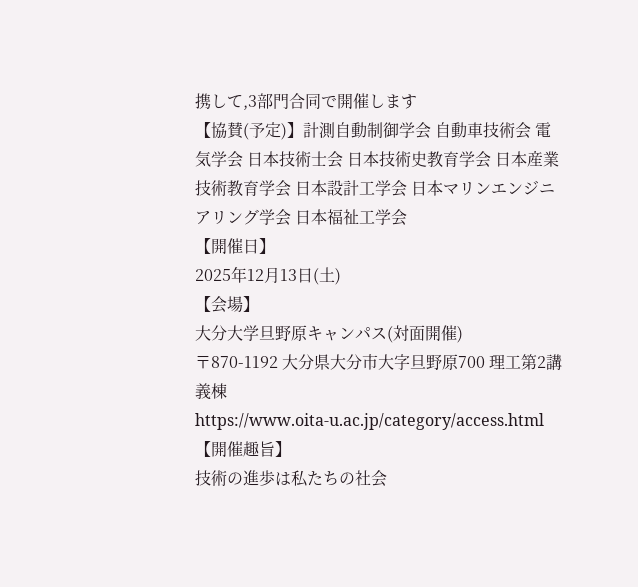携して,3部門合同で開催します
【協賛(予定)】計測自動制御学会 自動車技術会 電気学会 日本技術士会 日本技術史教育学会 日本産業技術教育学会 日本設計工学会 日本マリンエンジニアリング学会 日本福祉工学会
【開催日】
2025年12月13日(土)
【会場】
大分大学旦野原キャンパス(対面開催)
〒870-1192 大分県大分市大字旦野原700 理工第2講義棟
https://www.oita-u.ac.jp/category/access.html
【開催趣旨】
技術の進歩は私たちの社会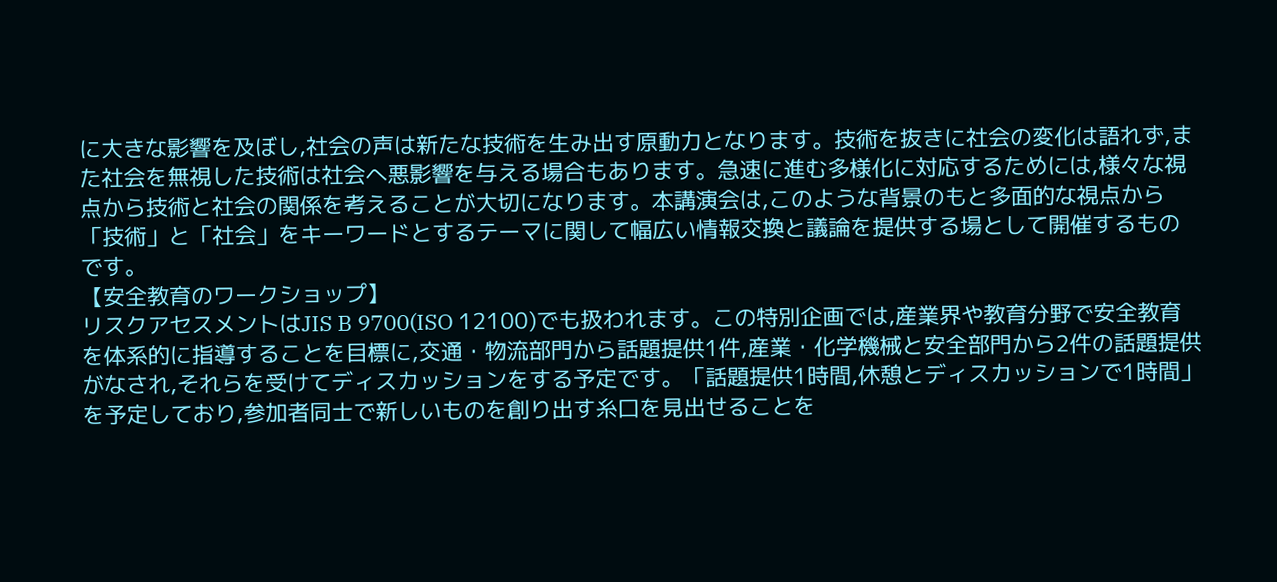に大きな影響を及ぼし,社会の声は新たな技術を生み出す原動力となります。技術を抜きに社会の変化は語れず,また社会を無視した技術は社会へ悪影響を与える場合もあります。急速に進む多様化に対応するためには,様々な視点から技術と社会の関係を考えることが大切になります。本講演会は,このような背景のもと多面的な視点から「技術」と「社会」をキーワードとするテーマに関して幅広い情報交換と議論を提供する場として開催するものです。
【安全教育のワークショップ】
リスクアセスメントはJIS B 9700(ISO 12100)でも扱われます。この特別企画では,産業界や教育分野で安全教育を体系的に指導することを目標に,交通・物流部門から話題提供1件,産業・化学機械と安全部門から2件の話題提供がなされ,それらを受けてディスカッションをする予定です。「話題提供1時間,休憩とディスカッションで1時間」を予定しており,参加者同士で新しいものを創り出す糸口を見出せることを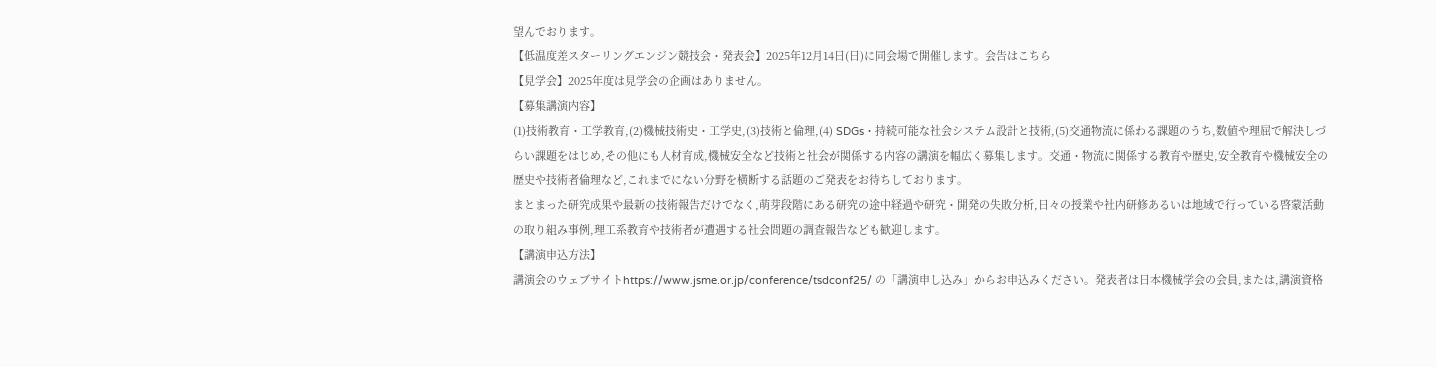望んでおります。
【低温度差スターリングエンジン競技会・発表会】2025年12月14日(日)に同会場で開催します。会告はこちら
【見学会】2025年度は見学会の企画はありません。
【募集講演内容】
(1)技術教育・工学教育,(2)機械技術史・工学史,(3)技術と倫理,(4) SDGs・持続可能な社会システム設計と技術,(5)交通物流に係わる課題のうち,数値や理屈で解決しづらい課題をはじめ,その他にも人材育成,機械安全など技術と社会が関係する内容の講演を幅広く募集します。交通・物流に関係する教育や歴史,安全教育や機械安全の歴史や技術者倫理など,これまでにない分野を横断する話題のご発表をお待ちしております。
まとまった研究成果や最新の技術報告だけでなく,萌芽段階にある研究の途中経過や研究・開発の失敗分析,日々の授業や社内研修あるいは地域で行っている啓蒙活動の取り組み事例,理工系教育や技術者が遭遇する社会問題の調査報告なども歓迎します。
【講演申込方法】
講演会のウェブサイトhttps://www.jsme.or.jp/conference/tsdconf25/ の「講演申し込み」からお申込みください。発表者は日本機械学会の会員,または,講演資格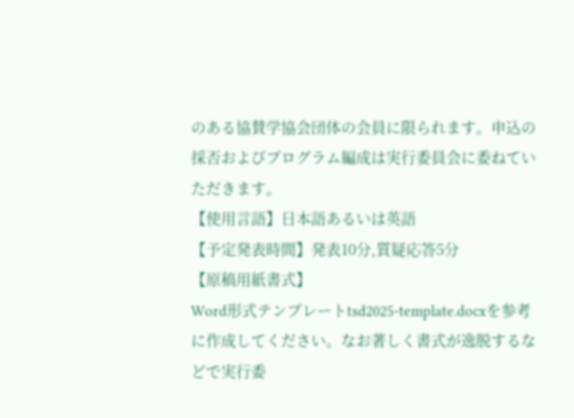のある協賛学協会団体の会員に限られます。申込の採否およびプログラム編成は実行委員会に委ねていただきます。
【使用言語】日本語あるいは英語
【予定発表時間】発表10分,質疑応答5分
【原稿用紙書式】
Word形式テンプレートtsd2025-template.docxを参考に作成してください。なお著しく書式が逸脱するなどで実行委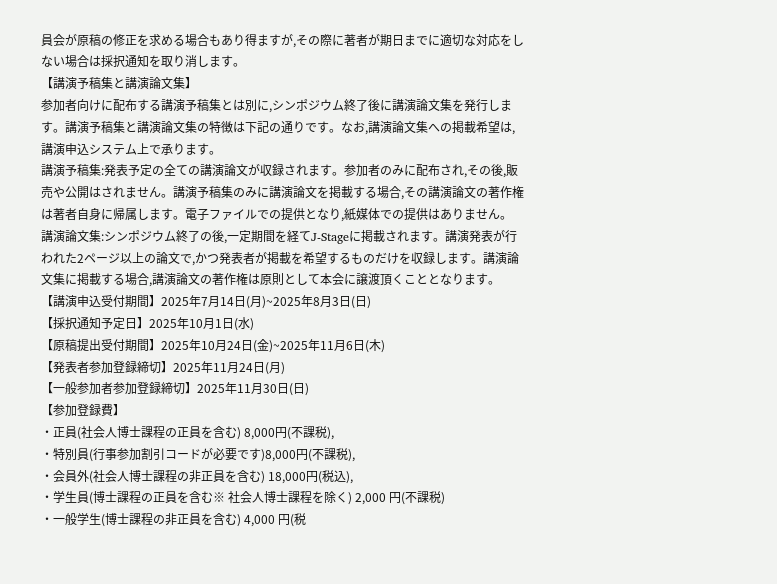員会が原稿の修正を求める場合もあり得ますが,その際に著者が期日までに適切な対応をしない場合は採択通知を取り消します。
【講演予稿集と講演論文集】
参加者向けに配布する講演予稿集とは別に,シンポジウム終了後に講演論文集を発行します。講演予稿集と講演論文集の特徴は下記の通りです。なお,講演論文集への掲載希望は,講演申込システム上で承ります。
講演予稿集:発表予定の全ての講演論文が収録されます。参加者のみに配布され,その後,販売や公開はされません。講演予稿集のみに講演論文を掲載する場合,その講演論文の著作権は著者自身に帰属します。電子ファイルでの提供となり,紙媒体での提供はありません。
講演論文集:シンポジウム終了の後,一定期間を経てJ-Stageに掲載されます。講演発表が行われた2ページ以上の論文で,かつ発表者が掲載を希望するものだけを収録します。講演論文集に掲載する場合,講演論文の著作権は原則として本会に譲渡頂くこととなります。
【講演申込受付期間】2025年7月14日(月)~2025年8月3日(日)
【採択通知予定日】2025年10月1日(水)
【原稿提出受付期間】2025年10月24日(金)~2025年11月6日(木)
【発表者参加登録締切】2025年11月24日(月)
【一般参加者参加登録締切】2025年11月30日(日)
【参加登録費】
・正員(社会人博士課程の正員を含む) 8,000円(不課税),
・特別員(行事参加割引コードが必要です)8,000円(不課税),
・会員外(社会人博士課程の非正員を含む) 18,000円(税込),
・学生員(博士課程の正員を含む※ 社会人博士課程を除く) 2,000 円(不課税)
・一般学生(博士課程の非正員を含む) 4,000 円(税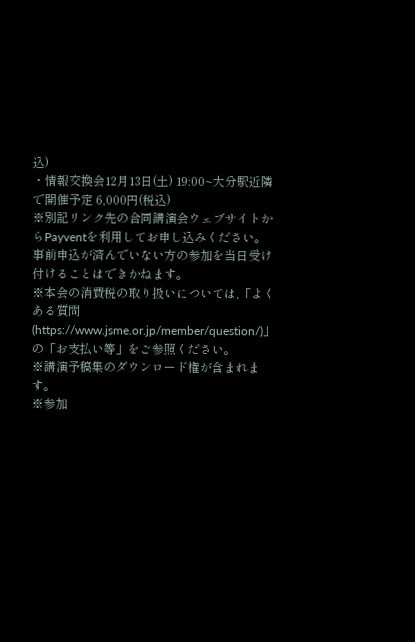込)
・情報交換会12月13日(土) 19:00~大分駅近隣で開催予定 6,000円(税込)
※別記リンク先の合同講演会ウェブサイトからPayventを利用してお申し込みください。事前申込が済んでいない方の参加を当日受け付けることはできかねます。
※本会の消費税の取り扱いについては,「よくある質問(https://www.jsme.or.jp/member/question/)」の「お支払い等」をご参照ください。
※講演予稿集のダウンロード権が含まれます。
※参加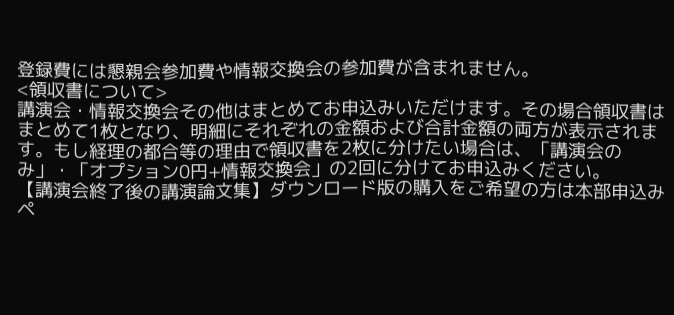登録費には懇親会参加費や情報交換会の参加費が含まれません。
<領収書について>
講演会・情報交換会その他はまとめてお申込みいただけます。その場合領収書はまとめて1枚となり、明細にそれぞれの金額および合計金額の両方が表示されます。もし経理の都合等の理由で領収書を2枚に分けたい場合は、「講演会のみ」・「オプション0円+情報交換会」の2回に分けてお申込みください。
【講演会終了後の講演論文集】ダウンロード版の購入をご希望の方は本部申込みペ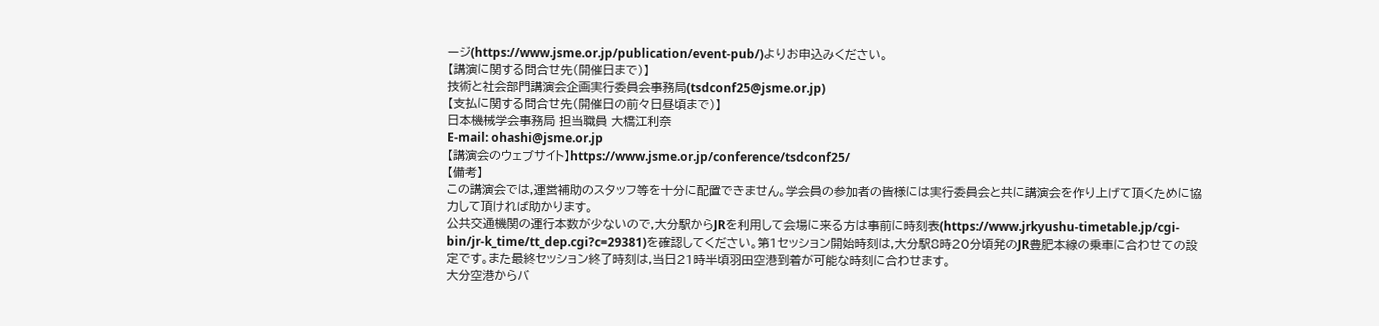ージ(https://www.jsme.or.jp/publication/event-pub/)よりお申込みください。
【講演に関する問合せ先(開催日まで)】
技術と社会部門講演会企画実行委員会事務局(tsdconf25@jsme.or.jp)
【支払に関する問合せ先(開催日の前々日昼頃まで)】
日本機械学会事務局 担当職員 大橋江利奈
E-mail: ohashi@jsme.or.jp
【講演会のウェブサイト】https://www.jsme.or.jp/conference/tsdconf25/
【備考】
この講演会では,運営補助のスタッフ等を十分に配置できません。学会員の参加者の皆様には実行委員会と共に講演会を作り上げて頂くために協力して頂ければ助かります。
公共交通機関の運行本数が少ないので,大分駅からJRを利用して会場に来る方は事前に時刻表(https://www.jrkyushu-timetable.jp/cgi-bin/jr-k_time/tt_dep.cgi?c=29381)を確認してください。第1セッション開始時刻は,大分駅8時20分頃発のJR豊肥本線の乗車に合わせての設定です。また最終セッション終了時刻は,当日21時半頃羽田空港到着が可能な時刻に合わせます。
大分空港からバ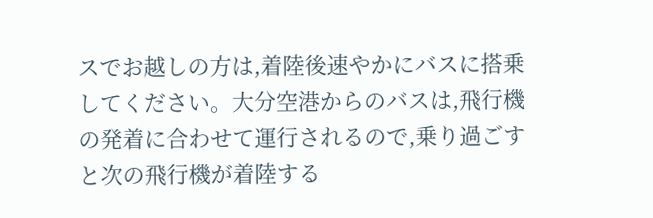スでお越しの方は,着陸後速やかにバスに搭乗してください。大分空港からのバスは,飛行機の発着に合わせて運行されるので,乗り過ごすと次の飛行機が着陸する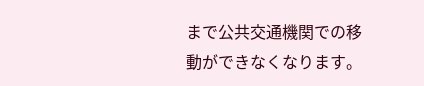まで公共交通機関での移動ができなくなります。